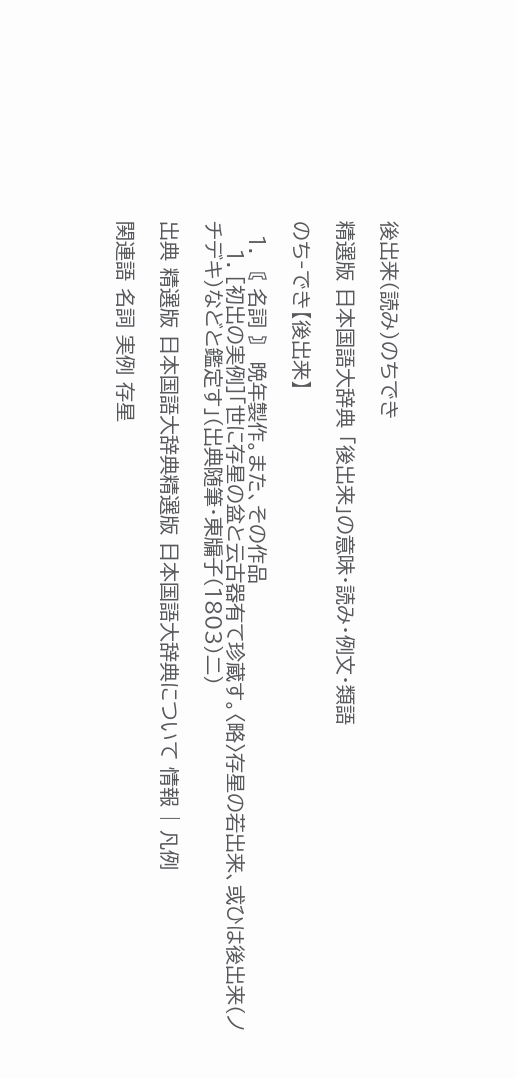後出来(読み)のちでき

精選版 日本国語大辞典 「後出来」の意味・読み・例文・類語

のち‐でき【後出来】

  1. 〘 名詞 〙 晩年製作。また、その作品
    1. [初出の実例]「世に存星の盆と云古器有て珍蔵す。〈略〉存星の若出来、或ひは後出来(ノチデキ)などと鑑定す」(出典随筆・東牖子(1803)二)

出典 精選版 日本国語大辞典精選版 日本国語大辞典について 情報 | 凡例

関連語 名詞 実例 存星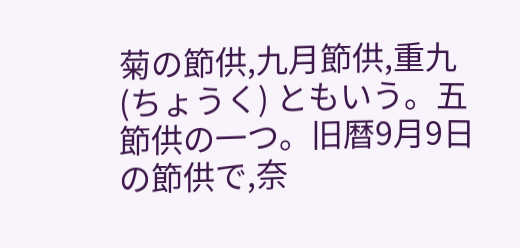菊の節供,九月節供,重九 (ちょうく) ともいう。五節供の一つ。旧暦9月9日の節供で,奈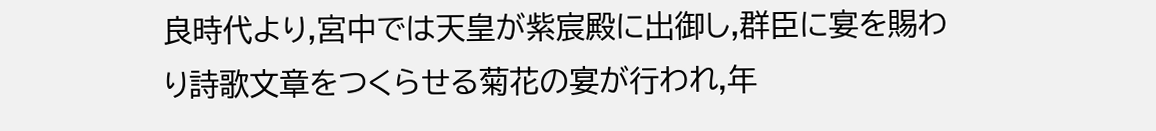良時代より,宮中では天皇が紫宸殿に出御し,群臣に宴を賜わり詩歌文章をつくらせる菊花の宴が行われ,年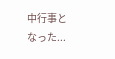中行事となった...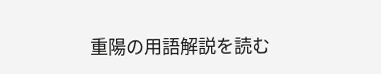重陽の用語解説を読む